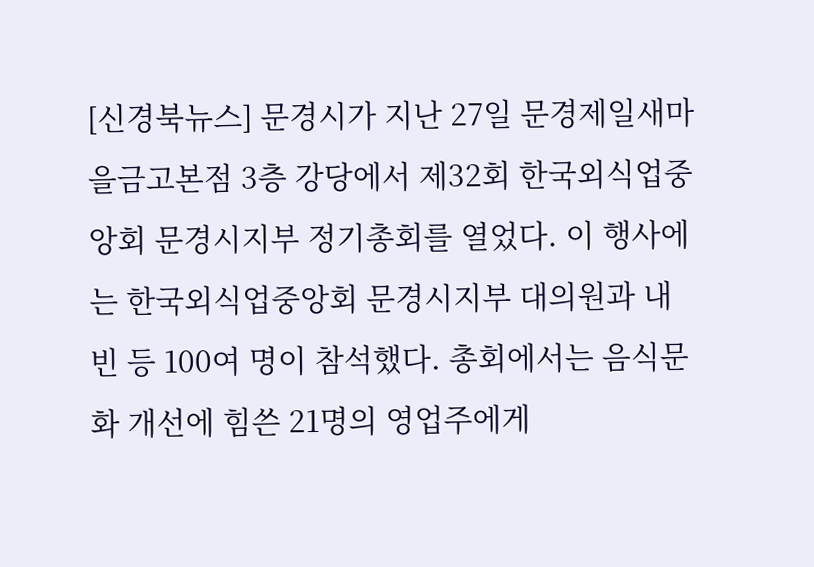[신경북뉴스] 문경시가 지난 27일 문경제일새마을금고본점 3층 강당에서 제32회 한국외식업중앙회 문경시지부 정기총회를 열었다. 이 행사에는 한국외식업중앙회 문경시지부 대의원과 내빈 등 100여 명이 참석했다. 총회에서는 음식문화 개선에 힘쓴 21명의 영업주에게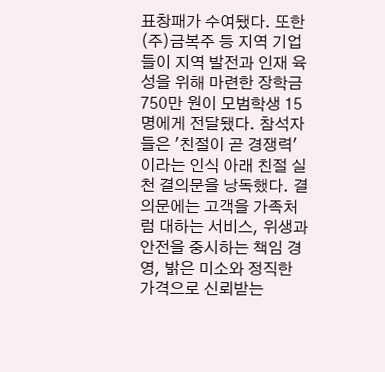표창패가 수여됐다. 또한 (주)금복주 등 지역 기업들이 지역 발전과 인재 육성을 위해 마련한 장학금 750만 원이 모범학생 15명에게 전달됐다. 참석자들은 '친절이 곧 경쟁력'이라는 인식 아래 친절 실천 결의문을 낭독했다. 결의문에는 고객을 가족처럼 대하는 서비스, 위생과 안전을 중시하는 책임 경영, 밝은 미소와 정직한 가격으로 신뢰받는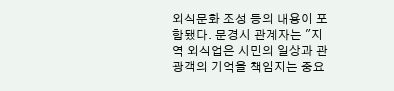외식문화 조성 등의 내용이 포함됐다. 문경시 관계자는 "지역 외식업은 시민의 일상과 관광객의 기억을 책임지는 중요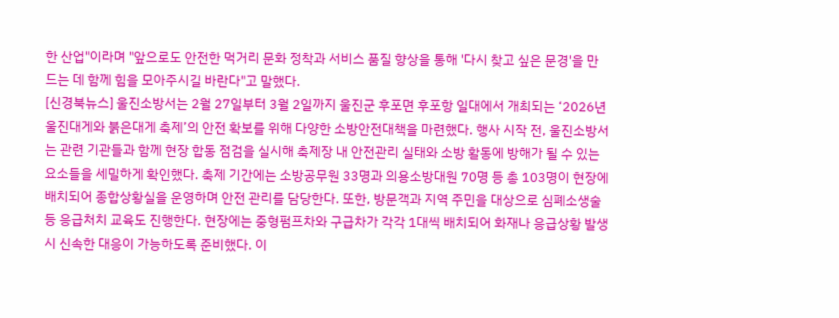한 산업"이라며 "앞으로도 안전한 먹거리 문화 정착과 서비스 품질 향상을 통해 '다시 찾고 싶은 문경'을 만드는 데 함께 힘을 모아주시길 바란다"고 말했다.
[신경북뉴스] 울진소방서는 2월 27일부터 3월 2일까지 울진군 후포면 후포항 일대에서 개최되는 ‘2026년 울진대게와 붉은대게 축제’의 안전 확보를 위해 다양한 소방안전대책을 마련했다. 행사 시작 전, 울진소방서는 관련 기관들과 함께 현장 합동 점검을 실시해 축제장 내 안전관리 실태와 소방 활동에 방해가 될 수 있는 요소들을 세밀하게 확인했다. 축제 기간에는 소방공무원 33명과 의용소방대원 70명 등 총 103명이 현장에 배치되어 종합상황실을 운영하며 안전 관리를 담당한다. 또한, 방문객과 지역 주민을 대상으로 심폐소생술 등 응급처치 교육도 진행한다. 현장에는 중형펌프차와 구급차가 각각 1대씩 배치되어 화재나 응급상황 발생 시 신속한 대응이 가능하도록 준비했다. 이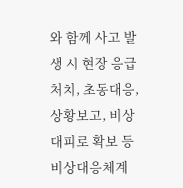와 함께 사고 발생 시 현장 응급처치, 초동대응, 상황보고, 비상대피로 확보 등 비상대응체계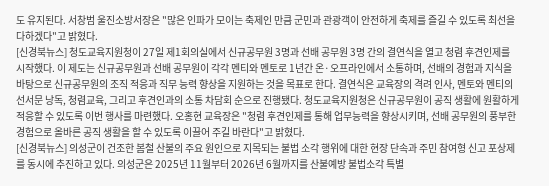도 유지된다. 서창범 울진소방서장은 "많은 인파가 모이는 축제인 만큼 군민과 관광객이 안전하게 축제를 즐길 수 있도록 최선을 다하겠다"고 밝혔다.
[신경북뉴스] 청도교육지원청이 27일 제1회의실에서 신규공무원 3명과 선배 공무원 3명 간의 결연식을 열고 청렴 후견인제를 시작했다. 이 제도는 신규공무원과 선배 공무원이 각각 멘티와 멘토로 1년간 온·오프라인에서 소통하며, 선배의 경험과 지식을 바탕으로 신규공무원의 조직 적응과 직무 능력 향상을 지원하는 것을 목표로 한다. 결연식은 교육장의 격려 인사, 멘토와 멘티의 선서문 낭독, 청렴교육, 그리고 후견인과의 소통 차담회 순으로 진행됐다. 청도교육지원청은 신규공무원이 공직 생활에 원활하게 적응할 수 있도록 이번 행사를 마련했다. 오홍현 교육장은 "청렴 후견인제를 통해 업무능력을 향상시키며, 선배 공무원의 풍부한 경험으로 올바른 공직 생활을 할 수 있도록 이끌어 주길 바란다"고 밝혔다.
[신경북뉴스] 의성군이 건조한 봄철 산불의 주요 원인으로 지목되는 불법 소각 행위에 대한 현장 단속과 주민 참여형 신고 포상제를 동시에 추진하고 있다. 의성군은 2025년 11월부터 2026년 6월까지를 산불예방 불법소각 특별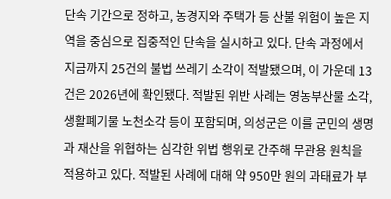단속 기간으로 정하고, 농경지와 주택가 등 산불 위험이 높은 지역을 중심으로 집중적인 단속을 실시하고 있다. 단속 과정에서 지금까지 25건의 불법 쓰레기 소각이 적발됐으며, 이 가운데 13건은 2026년에 확인됐다. 적발된 위반 사례는 영농부산물 소각, 생활폐기물 노천소각 등이 포함되며, 의성군은 이를 군민의 생명과 재산을 위협하는 심각한 위법 행위로 간주해 무관용 원칙을 적용하고 있다. 적발된 사례에 대해 약 950만 원의 과태료가 부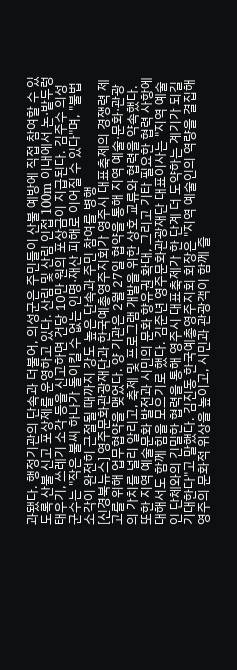과됐다. 행정기관의 단속과 더불어, 의성군은 주민들이 산불 예방에 직접 참여할 수 있도록 산불 신고 포상제를 운영하고 있다. 산림 및 산림 인접 100m 이내에서 논·밭두렁 태우기, 쓰레기 소각 등을 신고하면 건당 10만 원의 포상금이 지급된다. 김주수 의성군수는 "작은 불씨 하나가 돌이킬 수 없는 인명·재산 피해로 이어질 수 있다"며, "불법소각이 완전히 근절될 때까지 강도 높은 단속과 주민 참여를 병행
[신경북뉴스] 영주문화관광재단과 한국예총영주지회가 영주시 대표축제의 경쟁력 제고를 위해 업무협약을 맺었다. 양 기관은 2월 27일 협약을 통해 지역 예술·문화·관광의 가치를 널리 알리고, 축제 및 프로그램 개발을 위한 상호 교류와 협력을 약속했다. 또한 지역 예술문화 발전과 시민의 문화 향유권 확대, 그리고 기타 필요한 협력 사항에 대해서도 함께 힘을 모으기로 했다. 김준년 영주문화관광재단 대표이사는 "지역 예술인 단체와의 긴밀한 협력을 통해 영주시 대표축제가 한 단계 더 도약하는 계기가 되길 기대한다"고 말했다. 김진동 한국예총영주지회 회장은 "지역 예술인의 역량을 결집해 영주의 문화적 위상을 높이고, 시민과 관광객이 함께 즐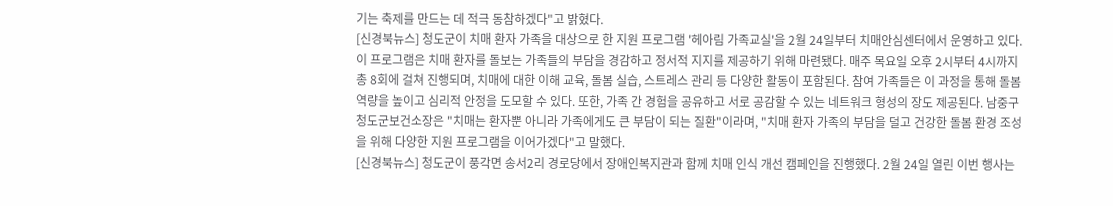기는 축제를 만드는 데 적극 동참하겠다"고 밝혔다.
[신경북뉴스] 청도군이 치매 환자 가족을 대상으로 한 지원 프로그램 '헤아림 가족교실'을 2월 24일부터 치매안심센터에서 운영하고 있다. 이 프로그램은 치매 환자를 돌보는 가족들의 부담을 경감하고 정서적 지지를 제공하기 위해 마련됐다. 매주 목요일 오후 2시부터 4시까지 총 8회에 걸쳐 진행되며, 치매에 대한 이해 교육, 돌봄 실습, 스트레스 관리 등 다양한 활동이 포함된다. 참여 가족들은 이 과정을 통해 돌봄 역량을 높이고 심리적 안정을 도모할 수 있다. 또한, 가족 간 경험을 공유하고 서로 공감할 수 있는 네트워크 형성의 장도 제공된다. 남중구 청도군보건소장은 "치매는 환자뿐 아니라 가족에게도 큰 부담이 되는 질환"이라며, "치매 환자 가족의 부담을 덜고 건강한 돌봄 환경 조성을 위해 다양한 지원 프로그램을 이어가겠다"고 말했다.
[신경북뉴스] 청도군이 풍각면 송서2리 경로당에서 장애인복지관과 함께 치매 인식 개선 캠페인을 진행했다. 2월 24일 열린 이번 행사는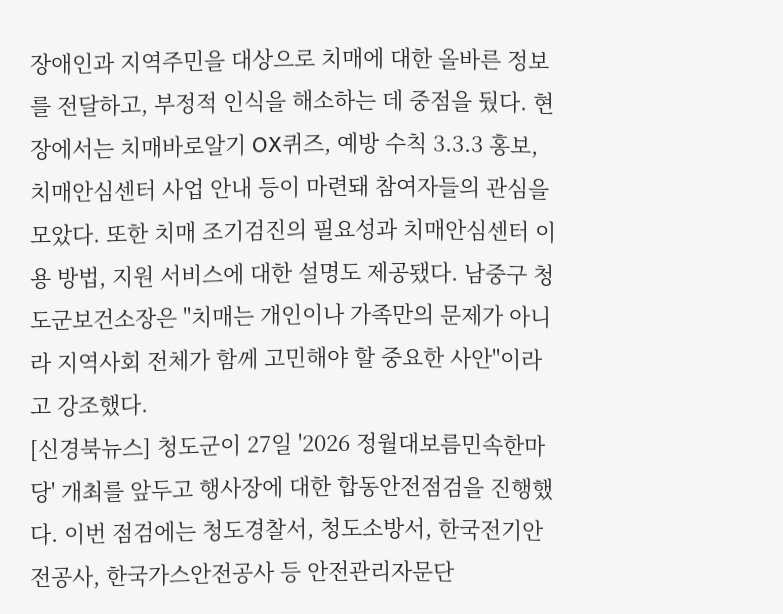장애인과 지역주민을 대상으로 치매에 대한 올바른 정보를 전달하고, 부정적 인식을 해소하는 데 중점을 뒀다. 현장에서는 치매바로알기 OX퀴즈, 예방 수칙 3.3.3 홍보, 치매안심센터 사업 안내 등이 마련돼 참여자들의 관심을 모았다. 또한 치매 조기검진의 필요성과 치매안심센터 이용 방법, 지원 서비스에 대한 설명도 제공됐다. 남중구 청도군보건소장은 "치매는 개인이나 가족만의 문제가 아니라 지역사회 전체가 함께 고민해야 할 중요한 사안"이라고 강조했다.
[신경북뉴스] 청도군이 27일 '2026 정월대보름민속한마당' 개최를 앞두고 행사장에 대한 합동안전점검을 진행했다. 이번 점검에는 청도경찰서, 청도소방서, 한국전기안전공사, 한국가스안전공사 등 안전관리자문단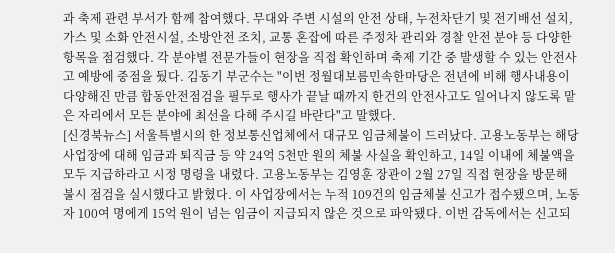과 축제 관련 부서가 함께 참여했다. 무대와 주변 시설의 안전 상태, 누전차단기 및 전기배선 설치, 가스 및 소화 안전시설, 소방안전 조치, 교통 혼잡에 따른 주정차 관리와 경찰 안전 분야 등 다양한 항목을 점검했다. 각 분야별 전문가들이 현장을 직접 확인하며 축제 기간 중 발생할 수 있는 안전사고 예방에 중점을 뒀다. 김동기 부군수는 "이번 정월대보름민속한마당은 전년에 비해 행사내용이 다양해진 만큼 합동안전점검을 필두로 행사가 끝날 때까지 한건의 안전사고도 일어나지 않도록 맡은 자리에서 모든 분야에 최선을 다해 주시길 바란다"고 말했다.
[신경북뉴스] 서울특별시의 한 정보통신업체에서 대규모 임금체불이 드러났다. 고용노동부는 해당 사업장에 대해 임금과 퇴직금 등 약 24억 5천만 원의 체불 사실을 확인하고, 14일 이내에 체불액을 모두 지급하라고 시정 명령을 내렸다. 고용노동부는 김영훈 장관이 2월 27일 직접 현장을 방문해 불시 점검을 실시했다고 밝혔다. 이 사업장에서는 누적 109건의 임금체불 신고가 접수됐으며, 노동자 100여 명에게 15억 원이 넘는 임금이 지급되지 않은 것으로 파악됐다. 이번 감독에서는 신고되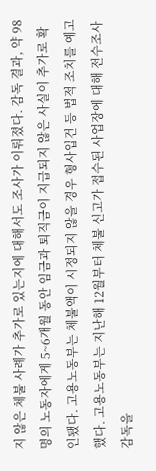지 않은 체불 사례가 추가로 있는지에 대해서도 조사가 이뤄졌다. 감독 결과, 약 98명의 노동자에게 5~6개월 동안 임금과 퇴직금이 지급되지 않은 사실이 추가로 확인됐다. 고용노동부는 체불액이 시정되지 않을 경우 형사입건 등 법적 조치를 예고했다. 고용노동부는 지난해 12월부터 체불 신고가 접수된 사업장에 대해 전수조사 감독을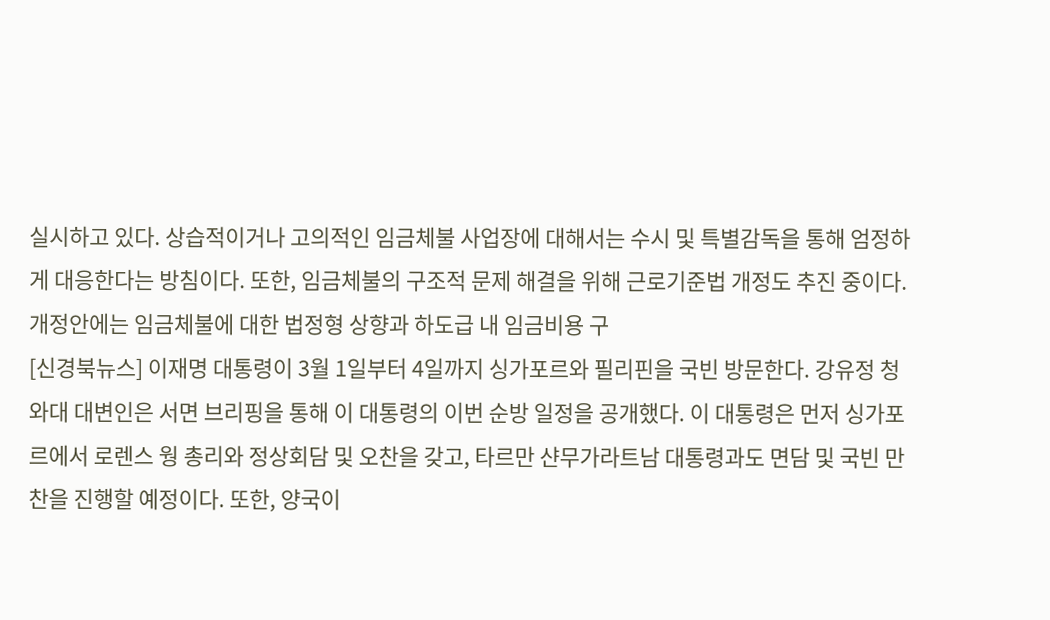실시하고 있다. 상습적이거나 고의적인 임금체불 사업장에 대해서는 수시 및 특별감독을 통해 엄정하게 대응한다는 방침이다. 또한, 임금체불의 구조적 문제 해결을 위해 근로기준법 개정도 추진 중이다. 개정안에는 임금체불에 대한 법정형 상향과 하도급 내 임금비용 구
[신경북뉴스] 이재명 대통령이 3월 1일부터 4일까지 싱가포르와 필리핀을 국빈 방문한다. 강유정 청와대 대변인은 서면 브리핑을 통해 이 대통령의 이번 순방 일정을 공개했다. 이 대통령은 먼저 싱가포르에서 로렌스 웡 총리와 정상회담 및 오찬을 갖고, 타르만 샨무가라트남 대통령과도 면담 및 국빈 만찬을 진행할 예정이다. 또한, 양국이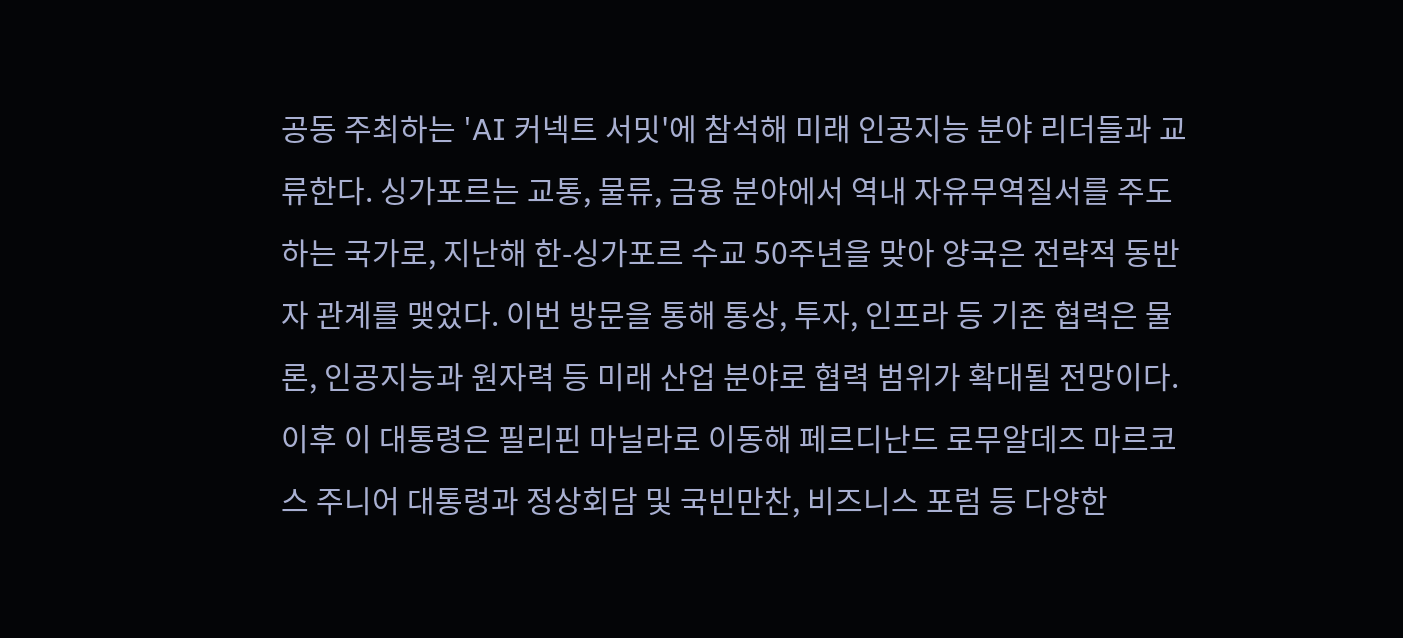공동 주최하는 'AI 커넥트 서밋'에 참석해 미래 인공지능 분야 리더들과 교류한다. 싱가포르는 교통, 물류, 금융 분야에서 역내 자유무역질서를 주도하는 국가로, 지난해 한-싱가포르 수교 50주년을 맞아 양국은 전략적 동반자 관계를 맺었다. 이번 방문을 통해 통상, 투자, 인프라 등 기존 협력은 물론, 인공지능과 원자력 등 미래 산업 분야로 협력 범위가 확대될 전망이다. 이후 이 대통령은 필리핀 마닐라로 이동해 페르디난드 로무알데즈 마르코스 주니어 대통령과 정상회담 및 국빈만찬, 비즈니스 포럼 등 다양한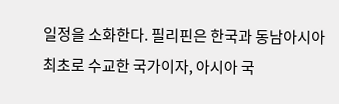일정을 소화한다. 필리핀은 한국과 동남아시아 최초로 수교한 국가이자, 아시아 국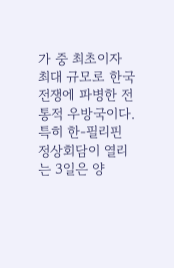가 중 최초이자 최대 규모로 한국전쟁에 파병한 전통적 우방국이다. 특히 한-필리핀 정상회담이 열리는 3일은 양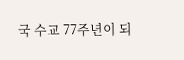국 수교 77주년이 되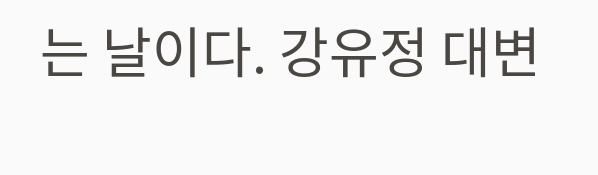는 날이다. 강유정 대변